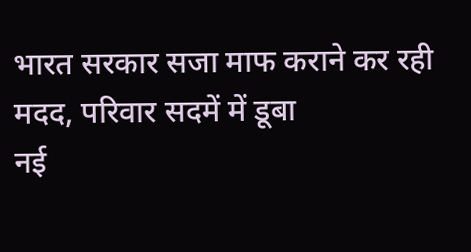भारत सरकार सजा माफ कराने कर रही मदद, परिवार सदमें में डूबा
नई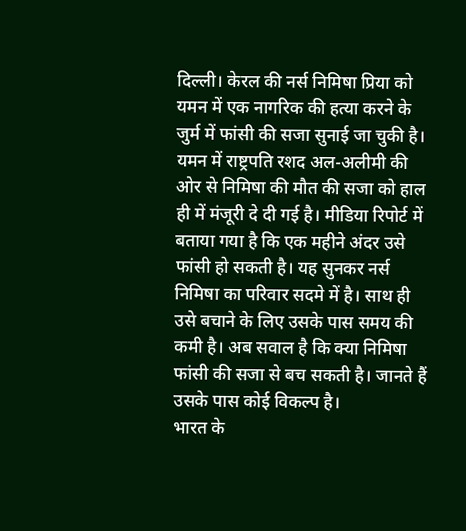दिल्ली। केरल की नर्स निमिषा प्रिया को यमन में एक नागरिक की हत्या करने के जुर्म में फांसी की सजा सुनाई जा चुकी है। यमन में राष्ट्रपति रशद अल-अलीमी की ओर से निमिषा की मौत की सजा को हाल ही में मंजूरी दे दी गई है। मीडिया रिपोर्ट में बताया गया है कि एक महीने अंदर उसे फांसी हो सकती है। यह सुनकर नर्स निमिषा का परिवार सदमे में है। साथ ही उसे बचाने के लिए उसके पास समय की कमी है। अब सवाल है कि क्या निमिषा फांसी की सजा से बच सकती है। जानते हैं उसके पास कोई विकल्प है।
भारत के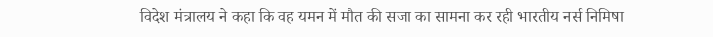विदेश मंत्रालय ने कहा कि वह यमन में मौत की सजा का सामना कर रही भारतीय नर्स निमिषा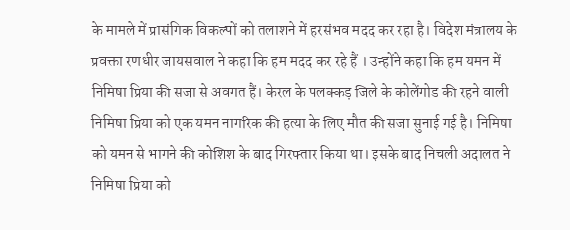के मामले में प्रासंगिक विकल्पों को तलाशने में हरसंभव मदद कर रहा है। विदेश मंत्रालय के प्रवक्ता रणधीर जायसवाल ने कहा कि हम मदद कर रहे हैं । उन्होंने कहा कि हम यमन में निमिषा प्रिया की सजा से अवगत हैं। केरल के पलक्कड़ जिले के कोलेंगोड की रहने वाली निमिषा प्रिया को एक यमन नागरिक की हत्या के लिए मौत की सजा सुनाई गई है। निमिषा को यमन से भागने की कोशिश के बाद गिरफ्तार किया था। इसके बाद निचली अदालत ने निमिषा प्रिया को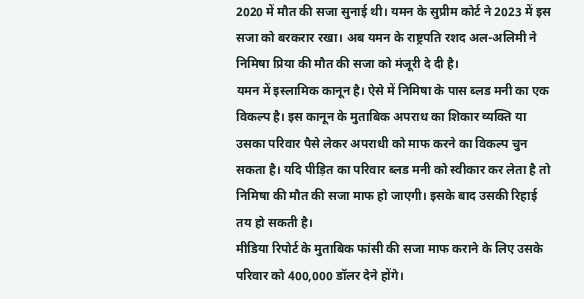2020 में मौत की सजा सुनाई थी। यमन के सुप्रीम कोर्ट ने 2023 में इस सजा को बरकरार रखा। अब यमन के राष्ट्रपति रशद अल-अलिमी ने निमिषा प्रिया की मौत की सजा को मंजूरी दे दी है।
यमन में इस्लामिक कानून है। ऐसे में निमिषा के पास ब्लड मनी का एक विकल्प है। इस कानून के मुताबिक अपराध का शिकार व्यक्ति या उसका परिवार पैसे लेकर अपराधी को माफ करने का विकल्प चुन सकता है। यदि पीड़ित का परिवार ब्लड मनी को स्वीकार कर लेता है तो निमिषा की मौत की सजा माफ हो जाएगी। इसके बाद उसकी रिहाई तय हो सकती है।
मीडिया रिपोर्ट के मुताबिक फांसी की सजा माफ कराने के लिए उसके परिवार को 400,000 डॉलर देने होंगे।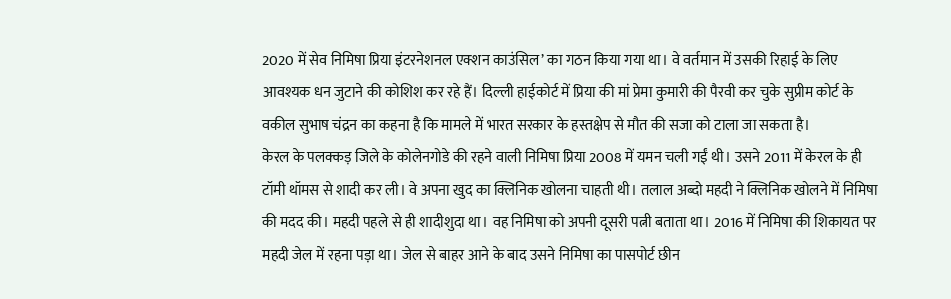2020 में सेव निमिषा प्रिया इंटरनेशनल एक्शन काउंसिल’ का गठन किया गया था। वे वर्तमान में उसकी रिहाई के लिए आवश्यक धन जुटाने की कोशिश कर रहे हैं। दिल्ली हाईकोर्ट में प्रिया की मां प्रेमा कुमारी की पैरवी कर चुके सुप्रीम कोर्ट के वकील सुभाष चंद्रन का कहना है कि मामले में भारत सरकार के हस्तक्षेप से मौत की सजा को टाला जा सकता है।
केरल के पलक्कड़ जिले के कोलेनगोडे की रहने वाली निमिषा प्रिया 2008 में यमन चली गईं थी। उसने 2011 में केरल के ही टॉमी थॉमस से शादी कर ली। वे अपना खुद का क्लिनिक खोलना चाहती थी। तलाल अब्दो महदी ने क्लिनिक खोलने में निमिषा की मदद की। महदी पहले से ही शादीशुदा था। वह निमिषा को अपनी दूसरी पत्नी बताता था। 2016 में निमिषा की शिकायत पर महदी जेल में रहना पड़ा था। जेल से बाहर आने के बाद उसने निमिषा का पासपोर्ट छीन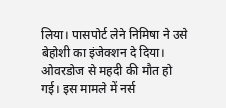लिया। पासपोर्ट लेने निमिषा ने उसे बेहोशी का इंजेक्शन दे दिया। ओवरडोज से महदी की मौत हो गई। इस मामले में नर्स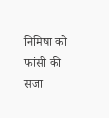निमिषा को फांसी की सजा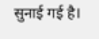सुनाई गई है।